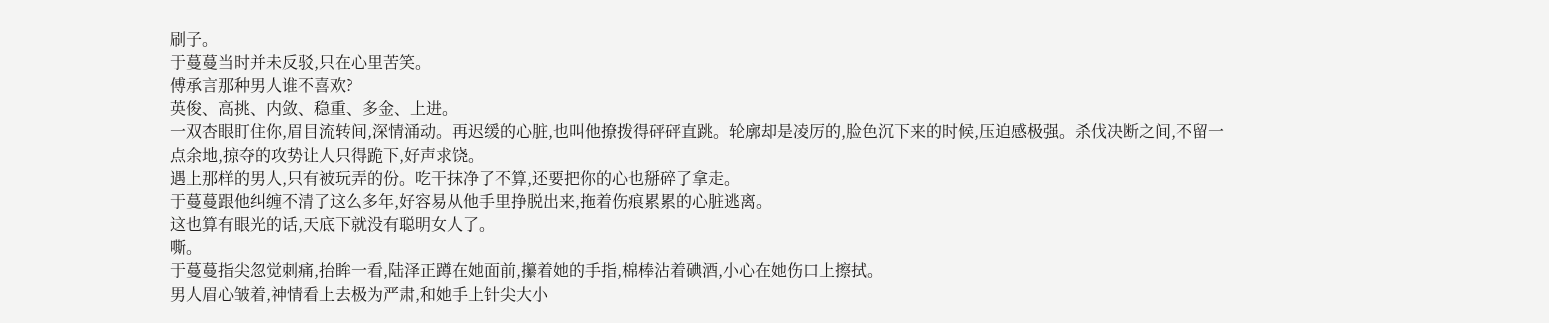刷子。
于蔓蔓当时并未反驳,只在心里苦笑。
傅承言那种男人谁不喜欢?
英俊、高挑、内敛、稳重、多金、上进。
一双杏眼盯住你,眉目流转间,深情涌动。再迟缓的心脏,也叫他撩拨得砰砰直跳。轮廓却是凌厉的,脸色沉下来的时候,压迫感极强。杀伐决断之间,不留一点余地,掠夺的攻势让人只得跪下,好声求饶。
遇上那样的男人,只有被玩弄的份。吃干抹净了不算,还要把你的心也掰碎了拿走。
于蔓蔓跟他纠缠不清了这么多年,好容易从他手里挣脱出来,拖着伤痕累累的心脏逃离。
这也算有眼光的话,天底下就没有聪明女人了。
嘶。
于蔓蔓指尖忽觉刺痛,抬眸一看,陆泽正蹲在她面前,攥着她的手指,棉棒沾着碘酒,小心在她伤口上擦拭。
男人眉心皱着,神情看上去极为严肃,和她手上针尖大小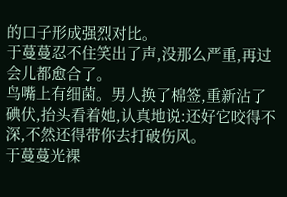的口子形成强烈对比。
于蔓蔓忍不住笑出了声,没那么严重,再过会儿都愈合了。
鸟嘴上有细菌。男人换了棉签,重新沾了碘伏,抬头看着她,认真地说:还好它咬得不深,不然还得带你去打破伤风。
于蔓蔓光裸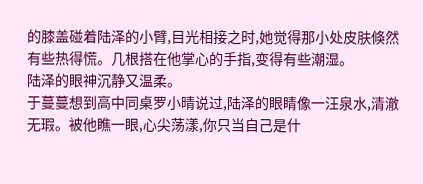的膝盖碰着陆泽的小臂,目光相接之时,她觉得那小处皮肤倏然有些热得慌。几根搭在他掌心的手指,变得有些潮湿。
陆泽的眼神沉静又温柔。
于蔓蔓想到高中同桌罗小晴说过,陆泽的眼睛像一汪泉水,清澈无瑕。被他瞧一眼,心尖荡漾,你只当自己是什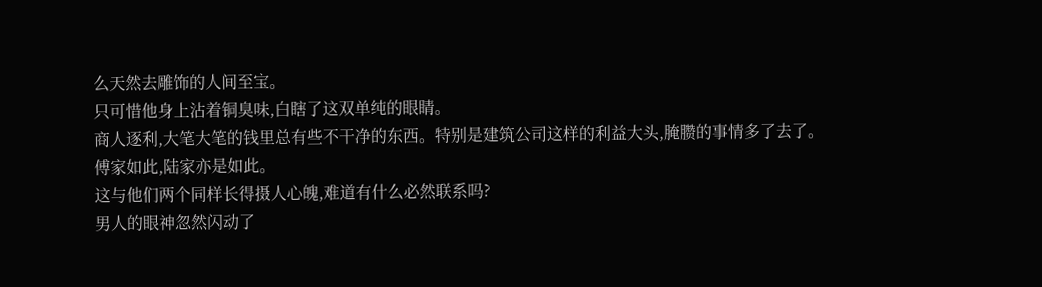么天然去雕饰的人间至宝。
只可惜他身上沾着铜臭味,白瞎了这双单纯的眼睛。
商人逐利,大笔大笔的钱里总有些不干净的东西。特别是建筑公司这样的利益大头,腌臜的事情多了去了。
傅家如此,陆家亦是如此。
这与他们两个同样长得摄人心魄,难道有什么必然联系吗?
男人的眼神忽然闪动了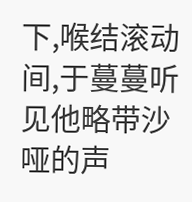下,喉结滚动间,于蔓蔓听见他略带沙哑的声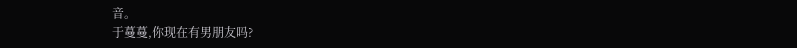音。
于蔓蔓,你现在有男朋友吗?